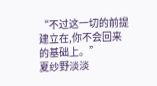“不过这一切的前提建立在,你不会回来的基础上。”
夏纱野淡淡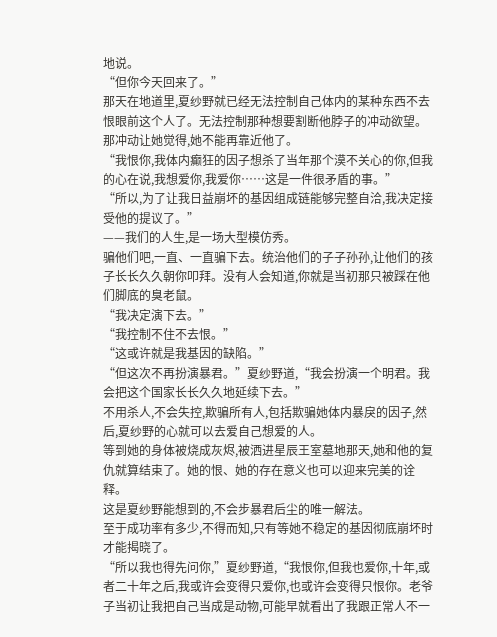地说。
“但你今天回来了。”
那天在地道里,夏纱野就已经无法控制自己体内的某种东西不去恨眼前这个人了。无法控制那种想要割断他脖子的冲动欲望。
那冲动让她觉得,她不能再靠近他了。
“我恨你,我体内癫狂的因子想杀了当年那个漠不关心的你,但我的心在说,我想爱你,我爱你……这是一件很矛盾的事。”
“所以,为了让我日益崩坏的基因组成链能够完整自洽,我决定接受他的提议了。”
——我们的人生,是一场大型模仿秀。
骗他们吧,一直、一直骗下去。统治他们的子子孙孙,让他们的孩子长长久久朝你叩拜。没有人会知道,你就是当初那只被踩在他们脚底的臭老鼠。
“我决定演下去。”
“我控制不住不去恨。”
“这或许就是我基因的缺陷。”
“但这次不再扮演暴君。”夏纱野道,“我会扮演一个明君。我会把这个国家长长久久地延续下去。”
不用杀人,不会失控,欺骗所有人,包括欺骗她体内暴戾的因子,然后,夏纱野的心就可以去爱自己想爱的人。
等到她的身体被烧成灰烬,被洒进星辰王室墓地那天,她和他的复仇就算结束了。她的恨、她的存在意义也可以迎来完美的诠释。
这是夏纱野能想到的,不会步暴君后尘的唯一解法。
至于成功率有多少,不得而知,只有等她不稳定的基因彻底崩坏时才能揭晓了。
“所以我也得先问你,”夏纱野道,“我恨你,但我也爱你,十年,或者二十年之后,我或许会变得只爱你,也或许会变得只恨你。老爷子当初让我把自己当成是动物,可能早就看出了我跟正常人不一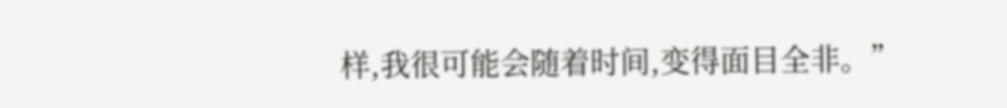样,我很可能会随着时间,变得面目全非。”